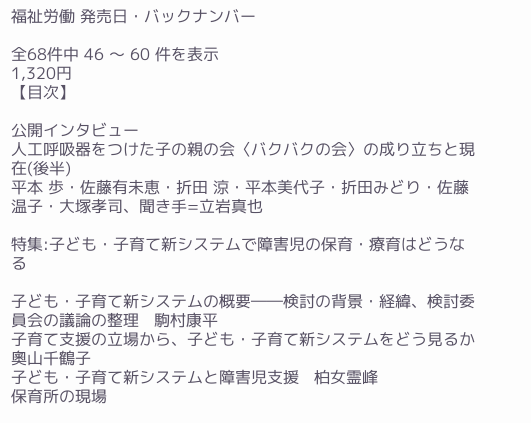福祉労働 発売日・バックナンバー

全68件中 46 〜 60 件を表示
1,320円
【目次】

公開インタビュー
人工呼吸器をつけた子の親の会〈バクバクの会〉の成り立ちと現在(後半)
平本 歩・佐藤有未恵・折田 涼・平本美代子・折田みどり・佐藤温子・大塚孝司、聞き手=立岩真也

特集:子ども・子育て新システムで障害児の保育・療育はどうなる

子ども・子育て新システムの概要――検討の背景・経緯、検討委員会の議論の整理   駒村康平
子育て支援の立場から、子ども・子育て新システムをどう見るか  奧山千鶴子
子ども・子育て新システムと障害児支援   柏女霊峰
保育所の現場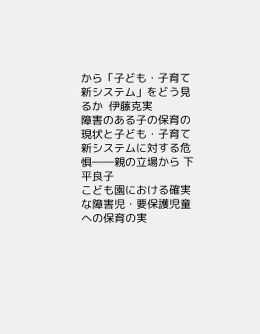から「子ども・子育て新システム」をどう見るか  伊藤克実
障害のある子の保育の現状と子ども・子育て新システムに対する危惧――親の立場から 下平良子
こども園における確実な障害児・要保護児童への保育の実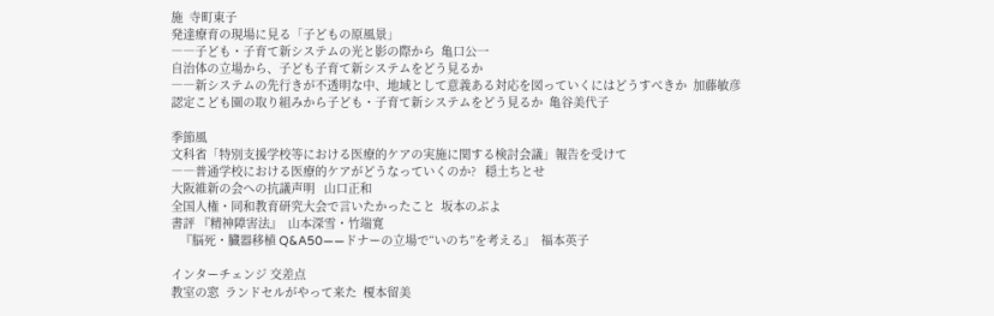施  寺町東子
発達療育の現場に見る「子どもの原風景」
――子ども・子育て新システムの光と影の際から  亀口公一
自治体の立場から、子ども子育て新システムをどう見るか
――新システムの先行きが不透明な中、地域として意義ある対応を図っていくにはどうすべきか  加藤敏彦
認定こども園の取り組みから子ども・子育て新システムをどう見るか  亀谷美代子

季節風
文科省「特別支援学校等における医療的ケアの実施に関する検討会議」報告を受けて
――普通学校における医療的ケアがどうなっていくのか?   穏土ちとせ
大阪維新の会への抗議声明   山口正和
全国人権・同和教育研究大会で言いたかったこと  坂本のぶよ
書評 『精神障害法』  山本深雪・竹端寛
   『脳死・臓器移植 Q&A50――ドナーの立場で“いのち”を考える』  福本英子

インターチェンジ 交差点
教室の窓  ランドセルがやって来た  榎本留美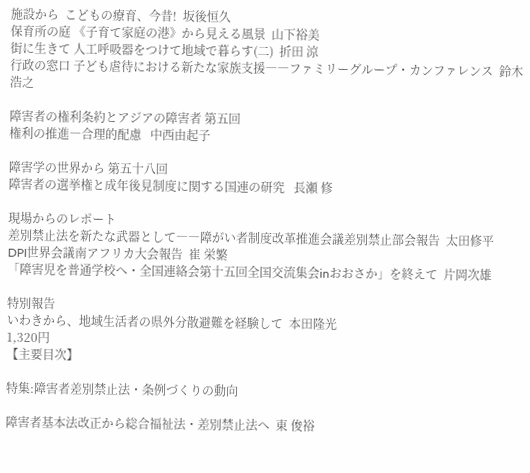施設から  こどもの療育、今昔!  坂後恒久
保育所の庭 《子育て家庭の港》から見える風景  山下裕美
街に生きて 人工呼吸器をつけて地域で暮らす(二)  折田 涼
行政の窓口 子ども虐待における新たな家族支援――ファミリーグループ・カンファレンス  鈴木浩之

障害者の権利条約とアジアの障害者 第五回
権利の推進―合理的配慮   中西由起子

障害学の世界から 第五十八回
障害者の選挙権と成年後見制度に関する国連の研究   長瀬 修

現場からのレポート
差別禁止法を新たな武器として――障がい者制度改革推進会議差別禁止部会報告  太田修平
DPI世界会議南アフリカ大会報告  崔 栄繁
「障害児を普通学校へ・全国連絡会第十五回全国交流集会inおおさか」を終えて  片岡次雄

特別報告
いわきから、地域生活者の県外分散避難を経験して  本田隆光
1,320円
【主要目次】

特集:障害者差別禁止法・条例づくりの動向

障害者基本法改正から総合福祉法・差別禁止法へ  東 俊裕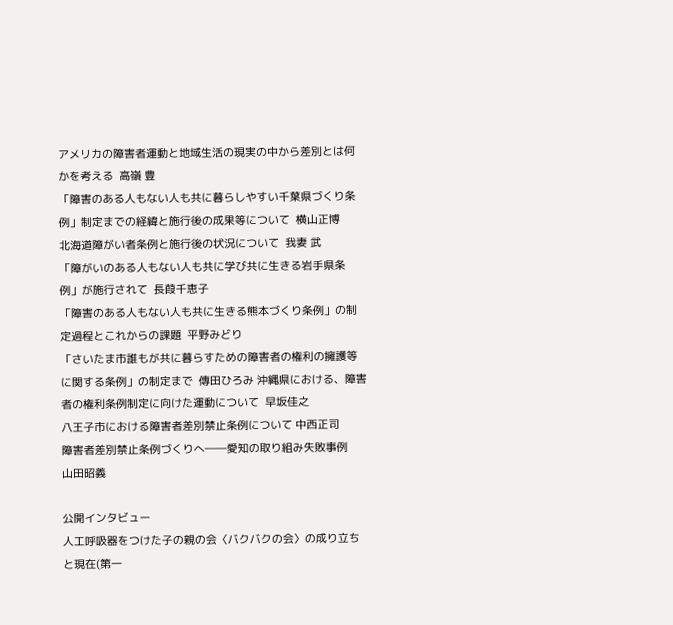アメリカの障害者運動と地域生活の現実の中から差別とは何かを考える  高嶺 豊
「障害のある人もない人も共に暮らしやすい千葉県づくり条例」制定までの経緯と施行後の成果等について  横山正博
北海道障がい者条例と施行後の状況について  我妻 武
「障がいのある人もない人も共に学び共に生きる岩手県条例」が施行されて  長葭千恵子
「障害のある人もない人も共に生きる熊本づくり条例」の制定過程とこれからの課題  平野みどり
「さいたま市誰もが共に暮らすための障害者の権利の擁護等に関する条例」の制定まで  傳田ひろみ 沖縄県における、障害者の権利条例制定に向けた運動について  早坂佳之
八王子市における障害者差別禁止条例について 中西正司
障害者差別禁止条例づくりへ――愛知の取り組み失敗事例    山田昭義

公開インタビュー
人工呼吸器をつけた子の親の会〈バクバクの会〉の成り立ちと現在(第一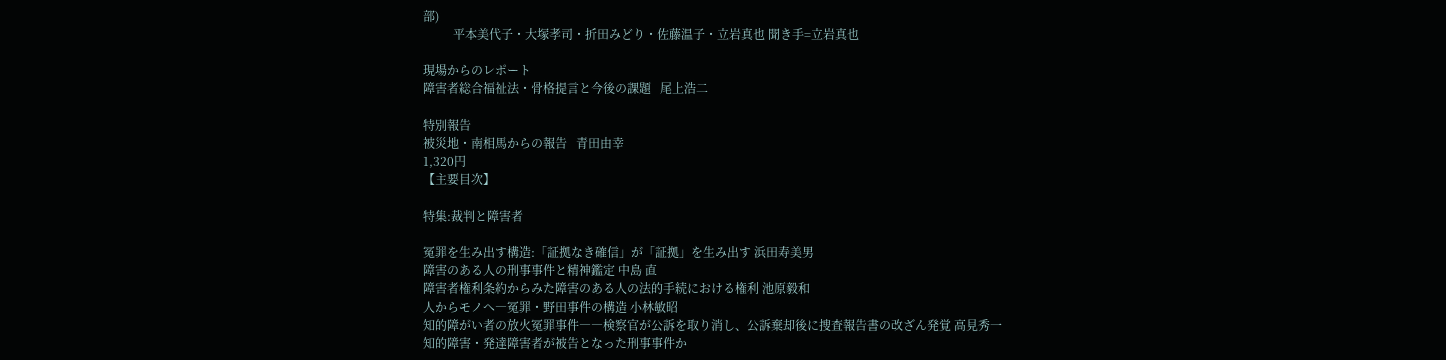部)
          平本美代子・大塚孝司・折田みどり・佐藤温子・立岩真也 聞き手=立岩真也

現場からのレポート
障害者総合福祉法・骨格提言と今後の課題   尾上浩二

特別報告
被災地・南相馬からの報告   青田由幸
1,320円
【主要目次】

特集:裁判と障害者

冤罪を生み出す構造:「証拠なき確信」が「証拠」を生み出す 浜田寿美男
障害のある人の刑事事件と精神鑑定 中島 直
障害者権利条約からみた障害のある人の法的手続における権利 池原毅和
人からモノへ―冤罪・野田事件の構造 小林敏昭
知的障がい者の放火冤罪事件――検察官が公訴を取り消し、公訴棄却後に捜査報告書の改ざん発覚 高見秀一
知的障害・発達障害者が被告となった刑事事件か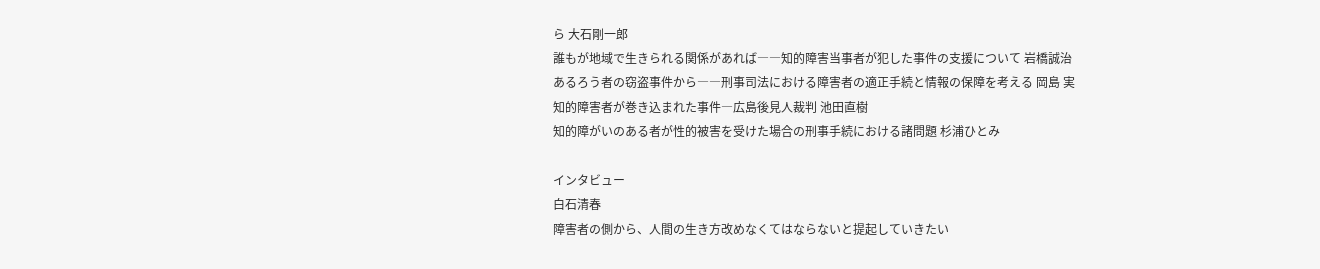ら 大石剛一郎
誰もが地域で生きられる関係があれば――知的障害当事者が犯した事件の支援について 岩橋誠治
あるろう者の窃盗事件から――刑事司法における障害者の適正手続と情報の保障を考える 岡島 実
知的障害者が巻き込まれた事件―広島後見人裁判 池田直樹
知的障がいのある者が性的被害を受けた場合の刑事手続における諸問題 杉浦ひとみ

インタビュー
白石清春
障害者の側から、人間の生き方改めなくてはならないと提起していきたい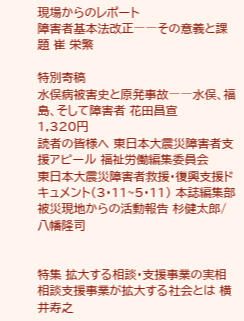現場からのレポート
障害者基本法改正――その意義と課題 崔 栄繁

特別寄稿
水俣病被害史と原発事故――水俣、福島、そして障害者 花田昌宣
1,320円
読者の皆様へ 東日本大震災障害者支援アピール 福祉労働編集委員会
東日本大震災障害者救援・復興支援ドキュメント(3・11~5・11) 本誌編集部
被災現地からの活動報告 杉健太郎/八幡隆司


特集 拡大する相談・支援事業の実相
相談支援事業が拡大する社会とは 横井寿之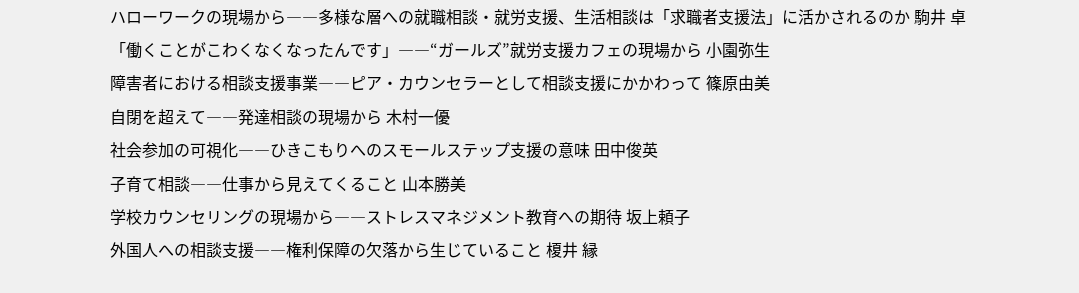ハローワークの現場から――多様な層への就職相談・就労支援、生活相談は「求職者支援法」に活かされるのか 駒井 卓
「働くことがこわくなくなったんです」――“ガールズ”就労支援カフェの現場から 小園弥生
障害者における相談支援事業――ピア・カウンセラーとして相談支援にかかわって 篠原由美
自閉を超えて――発達相談の現場から 木村一優
社会参加の可視化――ひきこもりへのスモールステップ支援の意味 田中俊英
子育て相談――仕事から見えてくること 山本勝美
学校カウンセリングの現場から――ストレスマネジメント教育への期待 坂上頼子
外国人への相談支援――権利保障の欠落から生じていること 榎井 縁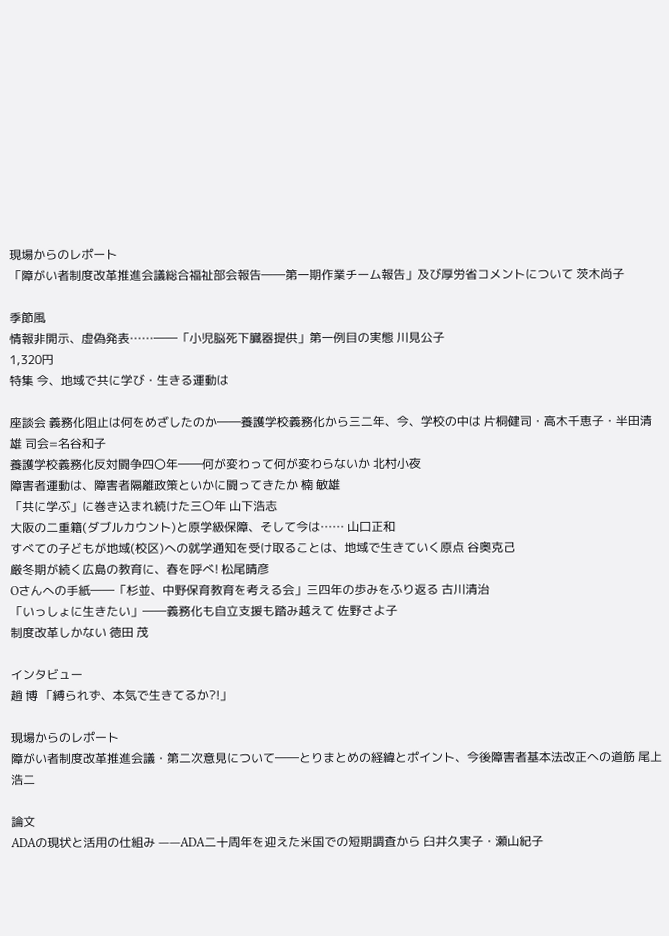現場からのレポート
「障がい者制度改革推進会議総合福祉部会報告――第一期作業チーム報告」及び厚労省コメントについて 茨木尚子

季節風
情報非開示、虚偽発表……――「小児脳死下臓器提供」第一例目の実態 川見公子
1,320円
特集 今、地域で共に学び・生きる運動は

座談会 義務化阻止は何をめざしたのか――養護学校義務化から三二年、今、学校の中は 片桐健司・高木千恵子・半田清雄 司会=名谷和子
養護学校義務化反対闘争四〇年――何が変わって何が変わらないか 北村小夜
障害者運動は、障害者隔離政策といかに闘ってきたか 楠 敏雄
「共に学ぶ」に巻き込まれ続けた三〇年 山下浩志
大阪の二重籍(ダブルカウント)と原学級保障、そして今は…… 山口正和
すべての子どもが地域(校区)への就学通知を受け取ることは、地域で生きていく原点 谷奥克己
厳冬期が続く広島の教育に、春を呼べ! 松尾晴彦
Oさんへの手紙――「杉並、中野保育教育を考える会」三四年の歩みをふり返る 古川清治
「いっしょに生きたい」――義務化も自立支援も踏み越えて 佐野さよ子
制度改革しかない 徳田 茂

インタビュー
趙 博 「縛られず、本気で生きてるか?!」

現場からのレポート
障がい者制度改革推進会議・第二次意見について――とりまとめの経緯とポイント、今後障害者基本法改正への道筋 尾上浩二

論文
ADAの現状と活用の仕組み ――ADA二十周年を迎えた米国での短期調査から 臼井久実子・瀬山紀子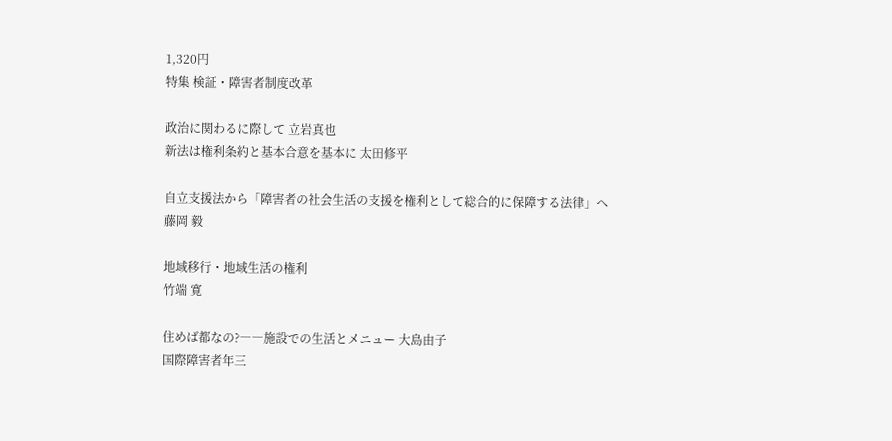1,320円
特集 検証・障害者制度改革

政治に関わるに際して 立岩真也
新法は権利条約と基本合意を基本に 太田修平

自立支援法から「障害者の社会生活の支援を権利として総合的に保障する法律」へ
藤岡 毅

地域移行・地域生活の権利
竹端 寛

住めば都なの?――施設での生活とメニュー 大島由子
国際障害者年三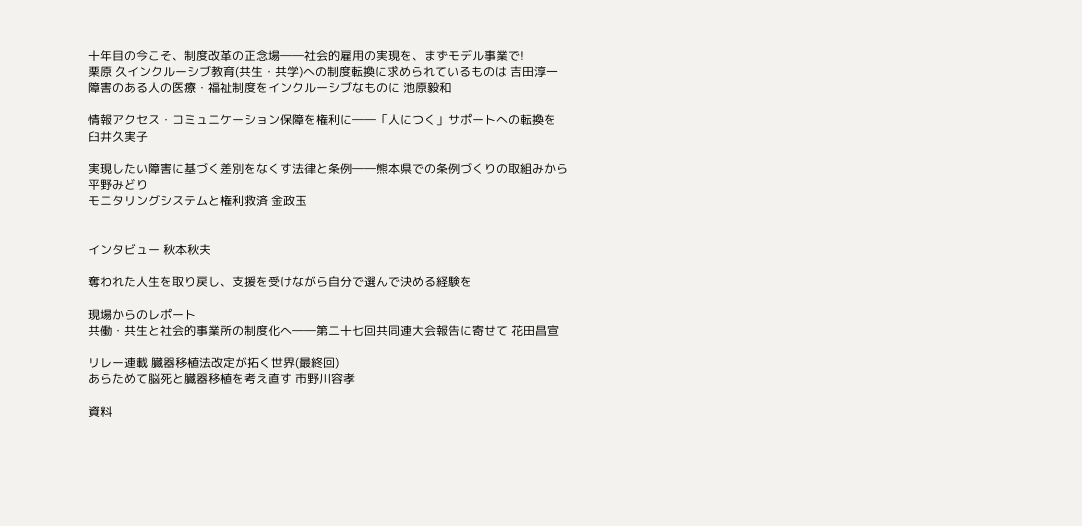十年目の今こそ、制度改革の正念場――社会的雇用の実現を、まずモデル事業で!
栗原 久インクルーシブ教育(共生・共学)への制度転換に求められているものは 吉田淳一
障害のある人の医療・福祉制度をインクルーシブなものに 池原毅和

情報アクセス・コミュニケーション保障を権利に――「人につく」サポートへの転換を
臼井久実子

実現したい障害に基づく差別をなくす法律と条例――熊本県での条例づくりの取組みから
平野みどり
モニタリングシステムと権利救済 金政玉


インタビュー 秋本秋夫

奪われた人生を取り戻し、支援を受けながら自分で選んで決める経験を

現場からのレポート
共働・共生と社会的事業所の制度化へ――第二十七回共同連大会報告に寄せて 花田昌宣

リレー連載 臓器移植法改定が拓く世界(最終回)
あらためて脳死と臓器移植を考え直す 市野川容孝

資料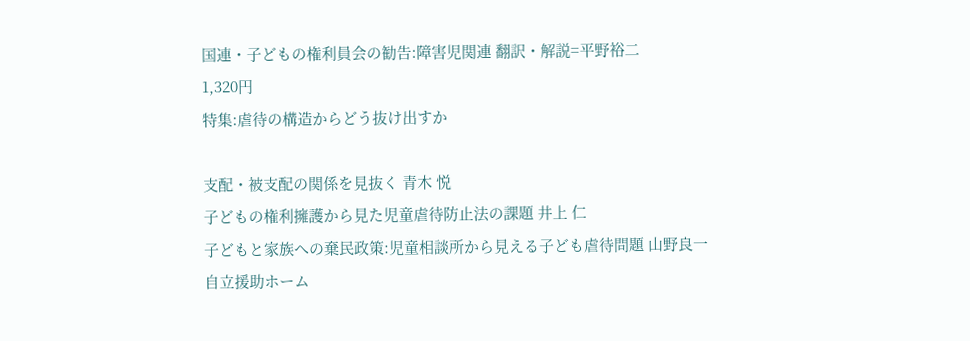国連・子どもの権利員会の勧告:障害児関連 翻訳・解説=平野裕二
1,320円
特集:虐待の構造からどう抜け出すか

支配・被支配の関係を見抜く 青木 悦
子どもの権利擁護から見た児童虐待防止法の課題 井上 仁
子どもと家族への棄民政策:児童相談所から見える子ども虐待問題 山野良一
自立援助ホーム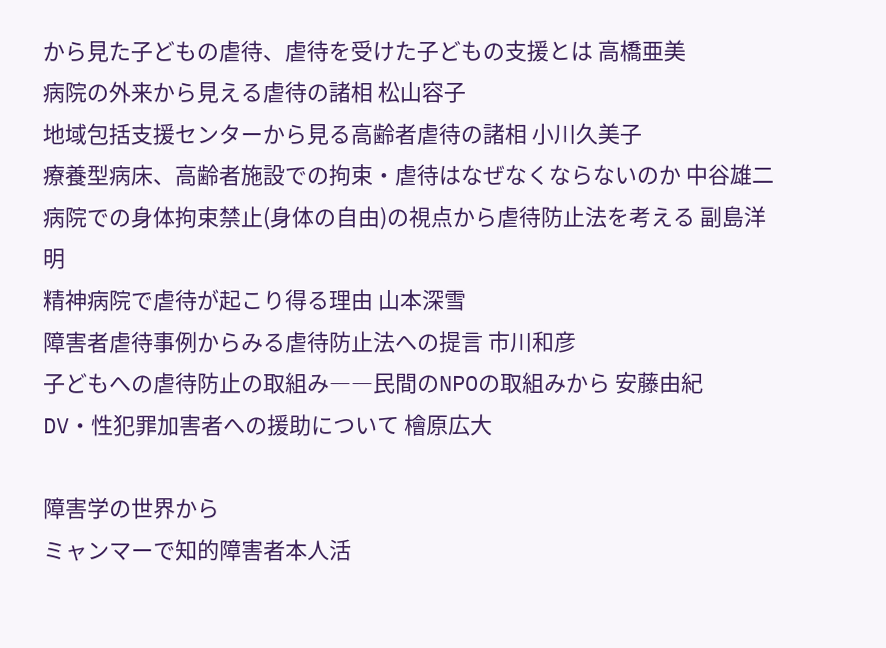から見た子どもの虐待、虐待を受けた子どもの支援とは 高橋亜美
病院の外来から見える虐待の諸相 松山容子
地域包括支援センターから見る高齢者虐待の諸相 小川久美子
療養型病床、高齢者施設での拘束・虐待はなぜなくならないのか 中谷雄二
病院での身体拘束禁止(身体の自由)の視点から虐待防止法を考える 副島洋明
精神病院で虐待が起こり得る理由 山本深雪
障害者虐待事例からみる虐待防止法への提言 市川和彦
子どもへの虐待防止の取組み――民間のNPOの取組みから 安藤由紀
DV・性犯罪加害者への援助について 檜原広大

障害学の世界から
ミャンマーで知的障害者本人活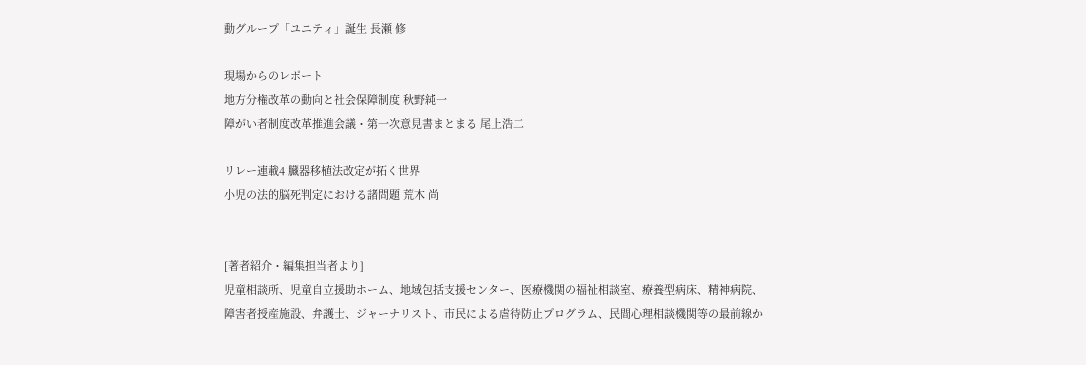動グループ「ユニティ」誕生 長瀬 修

現場からのレポート
地方分権改革の動向と社会保障制度 秋野純一
障がい者制度改革推進会議・第一次意見書まとまる 尾上浩二

リレー連載4 臓器移植法改定が拓く世界
小児の法的脳死判定における諸問題 荒木 尚


[著者紹介・編集担当者より]
児童相談所、児童自立援助ホーム、地域包括支援センター、医療機関の福祉相談室、療養型病床、精神病院、障害者授産施設、弁護士、ジャーナリスト、市民による虐待防止プログラム、民間心理相談機関等の最前線か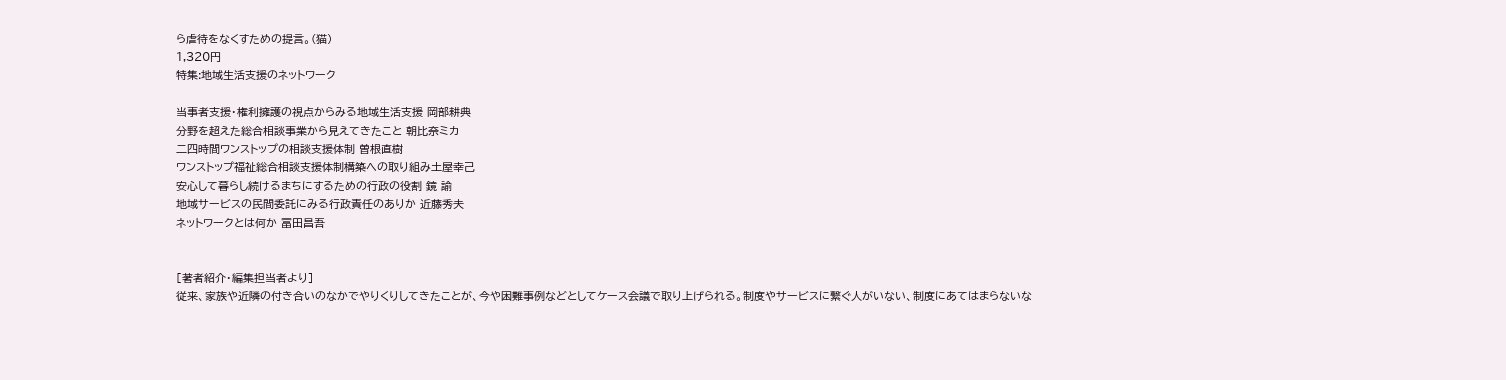ら虐待をなくすための提言。(猫)
1,320円
特集:地域生活支援のネットワーク

当事者支援・権利擁護の視点からみる地域生活支援 岡部耕典
分野を超えた総合相談事業から見えてきたこと 朝比奈ミカ
二四時間ワンストップの相談支援体制 曽根直樹
ワンストップ福祉総合相談支援体制構築への取り組み土屋幸己
安心して暮らし続けるまちにするための行政の役割 鏡 諭
地域サービスの民間委託にみる行政責任のありか 近藤秀夫
ネットワークとは何か 冨田昌吾


[著者紹介・編集担当者より]
従来、家族や近隣の付き合いのなかでやりくりしてきたことが、今や困難事例などとしてケース会議で取り上げられる。制度やサービスに繋ぐ人がいない、制度にあてはまらないな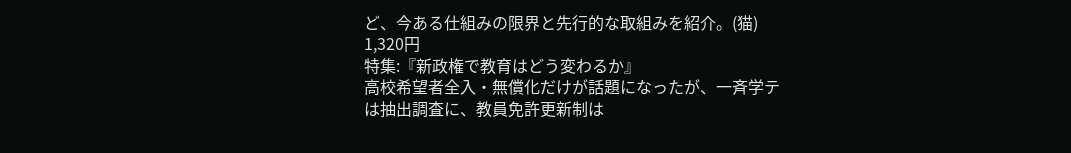ど、今ある仕組みの限界と先行的な取組みを紹介。(猫)
1,320円
特集:『新政権で教育はどう変わるか』
高校希望者全入・無償化だけが話題になったが、一斉学テは抽出調査に、教員免許更新制は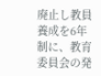廃止し教員養成を6年制に、教育委員会の発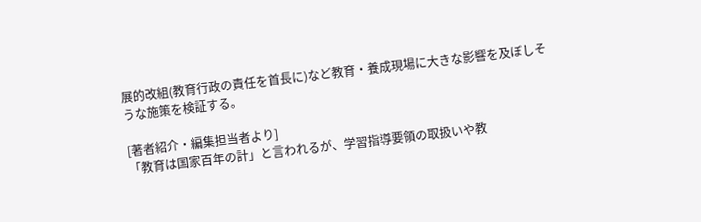展的改組(教育行政の責任を首長に)など教育・養成現場に大きな影響を及ぼしそうな施策を検証する。

[著者紹介・編集担当者より]
「教育は国家百年の計」と言われるが、学習指導要領の取扱いや教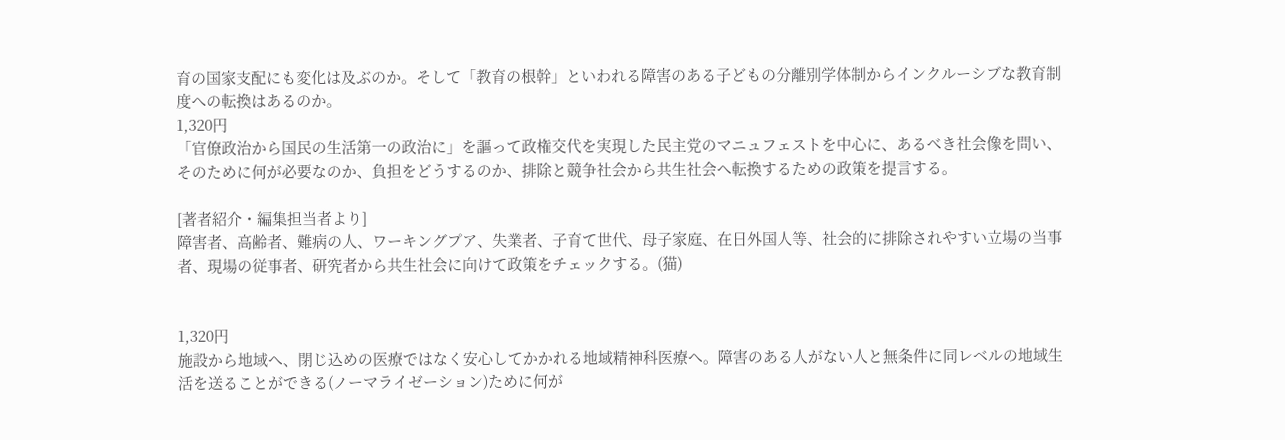育の国家支配にも変化は及ぶのか。そして「教育の根幹」といわれる障害のある子どもの分離別学体制からインクルーシブな教育制度への転換はあるのか。
1,320円
「官僚政治から国民の生活第一の政治に」を謳って政権交代を実現した民主党のマニュフェストを中心に、あるべき社会像を問い、そのために何が必要なのか、負担をどうするのか、排除と競争社会から共生社会へ転換するための政策を提言する。

[著者紹介・編集担当者より]
障害者、高齢者、難病の人、ワーキングプア、失業者、子育て世代、母子家庭、在日外国人等、社会的に排除されやすい立場の当事者、現場の従事者、研究者から共生社会に向けて政策をチェックする。(猫)


1,320円
施設から地域へ、閉じ込めの医療ではなく安心してかかれる地域精神科医療へ。障害のある人がない人と無条件に同レベルの地域生活を送ることができる(ノーマライゼーション)ために何が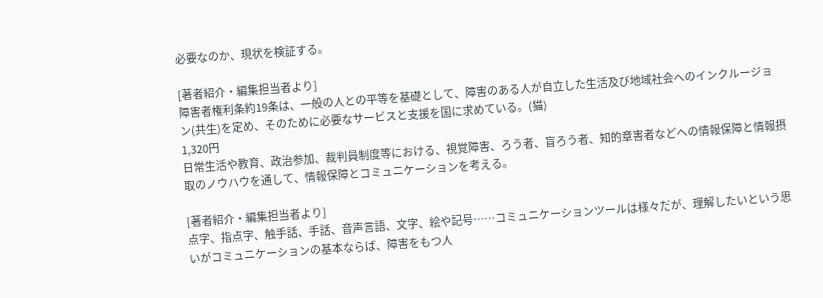必要なのか、現状を検証する。

[著者紹介・編集担当者より]
障害者権利条約19条は、一般の人との平等を基礎として、障害のある人が自立した生活及び地域社会へのインクルージョン(共生)を定め、そのために必要なサービスと支援を国に求めている。(猫)
1,320円
日常生活や教育、政治参加、裁判員制度等における、視覚障害、ろう者、盲ろう者、知的章害者などへの情報保障と情報摂取のノウハウを通して、情報保障とコミュニケーションを考える。

[著者紹介・編集担当者より]
点字、指点字、触手話、手話、音声言語、文字、絵や記号……コミュニケーションツールは様々だが、理解したいという思いがコミュニケーションの基本ならば、障害をもつ人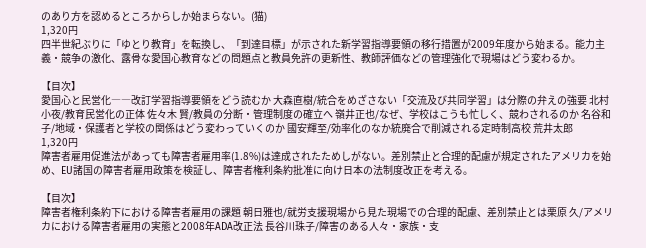のあり方を認めるところからしか始まらない。(猫)
1,320円
四半世紀ぶりに「ゆとり教育」を転換し、「到達目標」が示された新学習指導要領の移行措置が2009年度から始まる。能力主義・競争の激化、露骨な愛国心教育などの問題点と教員免許の更新性、教師評価などの管理強化で現場はどう変わるか。

【目次】
愛国心と民営化――改訂学習指導要領をどう読むか 大森直樹/統合をめざさない「交流及び共同学習」は分際の弁えの強要 北村小夜/教育民営化の正体 佐々木 賢/教員の分断・管理制度の確立へ 嶺井正也/なぜ、学校はこうも忙しく、競わされるのか 名谷和子/地域・保護者と学校の関係はどう変わっていくのか 國安輝至/効率化のなか統廃合で削減される定時制高校 荒井太郎
1,320円
障害者雇用促進法があっても障害者雇用率(1.8%)は達成されたためしがない。差別禁止と合理的配慮が規定されたアメリカを始め、EU諸国の障害者雇用政策を検証し、障害者権利条約批准に向け日本の法制度改正を考える。

【目次】
障害者権利条約下における障害者雇用の課題 朝日雅也/就労支援現場から見た現場での合理的配慮、差別禁止とは栗原 久/アメリカにおける障害者雇用の実態と2008年ADA改正法 長谷川珠子/障害のある人々・家族・支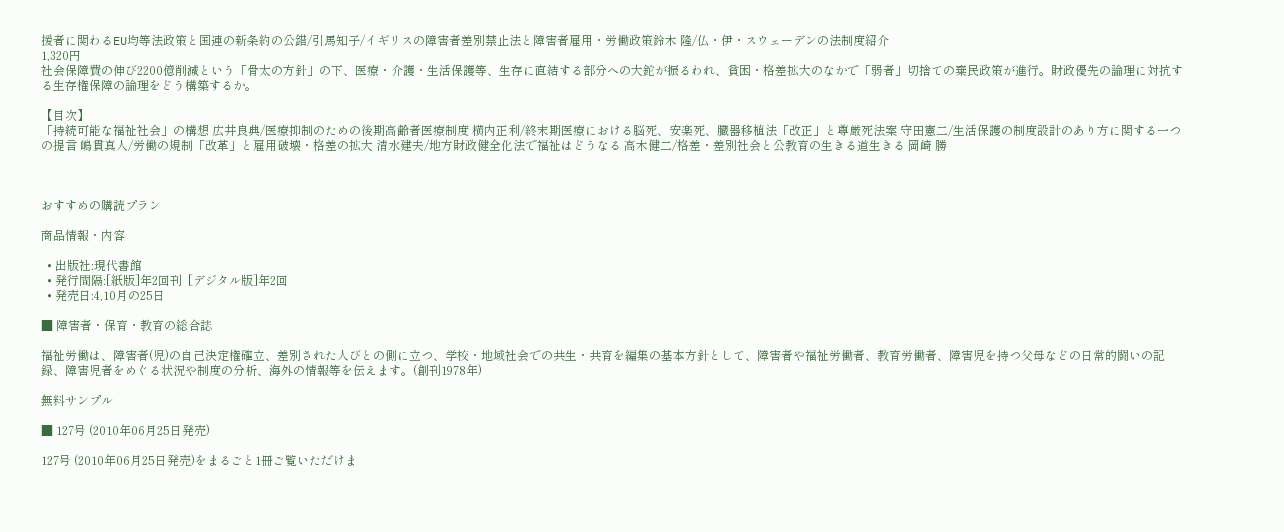援者に関わるEU均等法政策と国連の新条約の公錯/引馬知子/イギリスの障害者差別禁止法と障害者雇用・労働政策鈴木 隆/仏・伊・スウェーデンの法制度紹介
1,320円
社会保障費の伸び2200億削減という「骨太の方針」の下、医療・介護・生活保護等、生存に直結する部分への大鉈が振るわれ、貧困・格差拡大のなかで「弱者」切捨ての棄民政策が進行。財政優先の論理に対抗する生存権保障の論理をどう構築するか。

【目次】
「持続可能な福祉社会」の構想 広井良典/医療抑制のための後期高齢者医療制度 横内正利/終末期医療における脳死、安楽死、臓器移植法「改正」と尊厳死法案 守田憲二/生活保護の制度設計のあり方に関する一つの提言 嶋貫真人/労働の規制「改革」と雇用破壊・格差の拡大 清水建夫/地方財政健全化法で福祉はどうなる 高木健二/格差・差別社会と公教育の生きる道生きる 岡崎 勝



おすすめの購読プラン

商品情報・内容

  • 出版社:現代書館
  • 発行間隔:[紙版]年2回刊  [デジタル版]年2回
  • 発売日:4,10月の25日

■ 障害者・保育・教育の総合誌

福祉労働は、障害者(児)の自己決定権確立、差別された人びとの側に立つ、学校・地域社会での共生・共育を編集の基本方針として、障害者や福祉労働者、教育労働者、障害児を持つ父母などの日常的闘いの記録、障害児者をめぐる状況や制度の分析、海外の情報等を伝えます。(創刊1978年)

無料サンプル

■ 127号 (2010年06月25日発売)

127号 (2010年06月25日発売)をまるごと1冊ご覧いただけま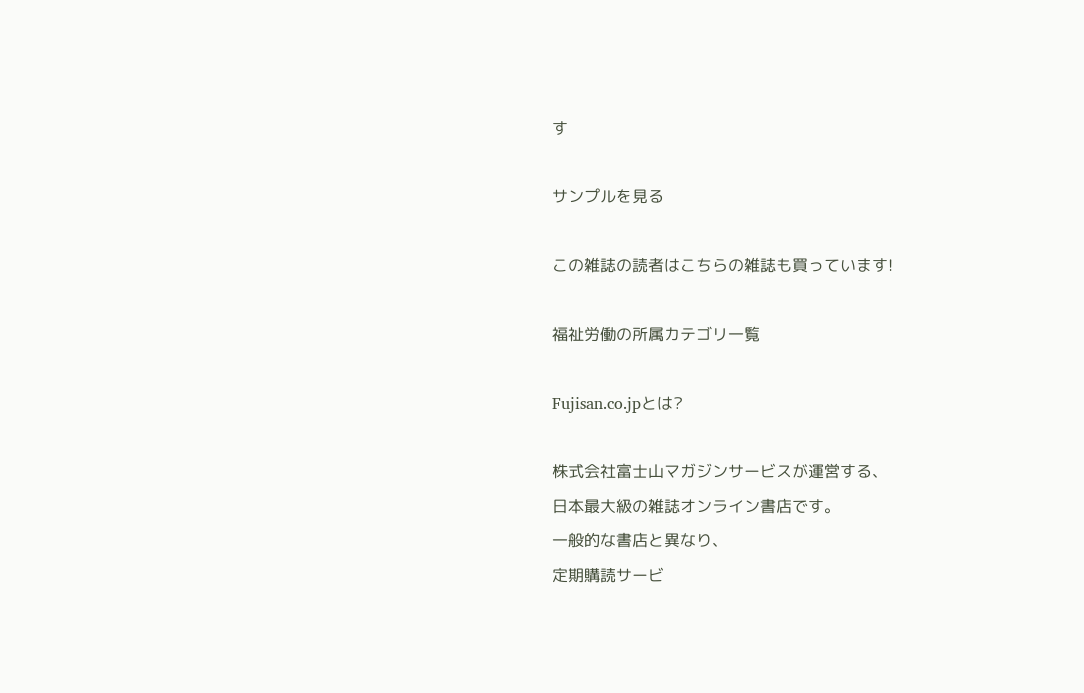す

サンプルを見る

この雑誌の読者はこちらの雑誌も買っています!

福祉労働の所属カテゴリ一覧

Fujisan.co.jpとは?

株式会社富士山マガジンサービスが運営する、
日本最大級の雑誌オンライン書店です。
一般的な書店と異なり、
定期購読サービ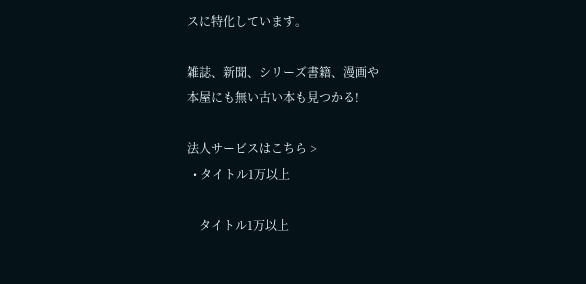スに特化しています。

雑誌、新聞、シリーズ書籍、漫画や
本屋にも無い古い本も見つかる!

法人サービスはこちら >
  • タイトル1万以上

    タイトル1万以上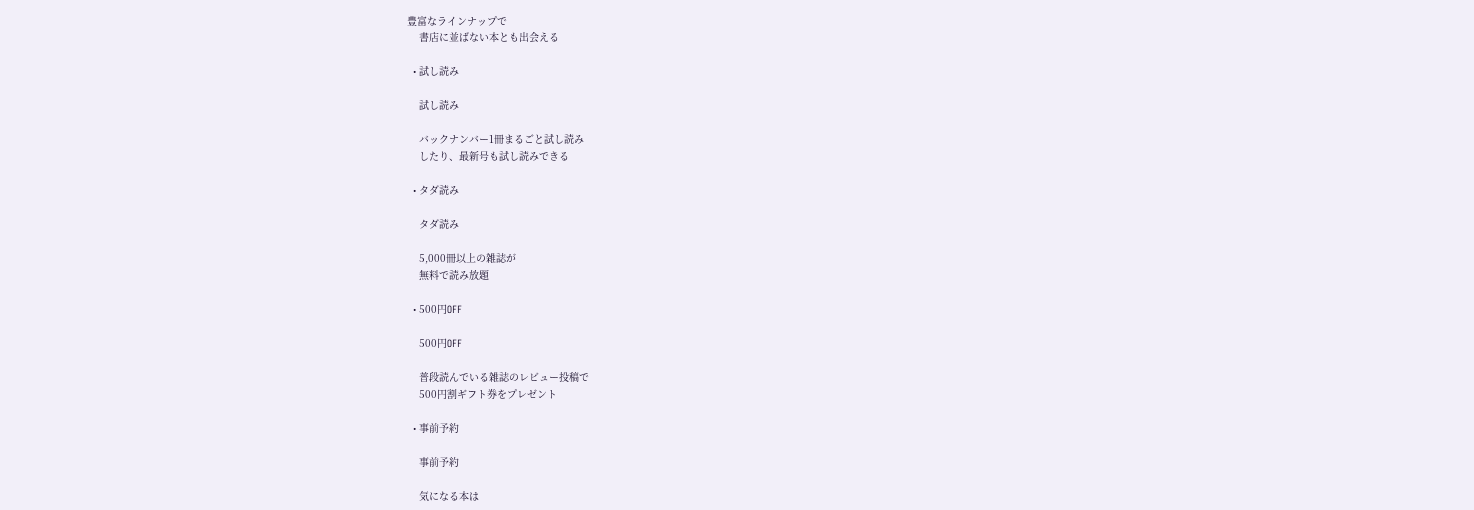豊富なラインナップで
    書店に並ばない本とも出会える

  • 試し読み

    試し読み

    バックナンバー1冊まるごと試し読み
    したり、最新号も試し読みできる

  • タダ読み

    タダ読み

    5,000冊以上の雑誌が
    無料で読み放題

  • 500円OFF

    500円OFF

    普段読んでいる雑誌のレビュー投稿で
    500円割ギフト券をプレゼント

  • 事前予約

    事前予約

    気になる本は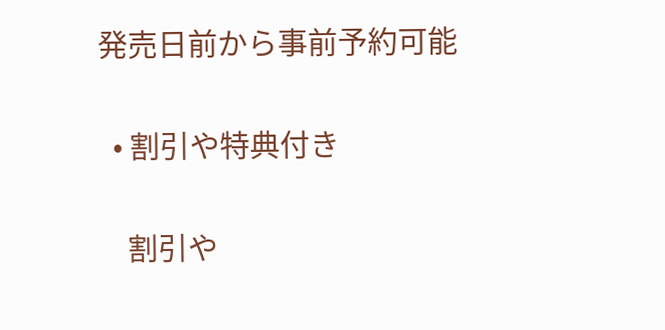発売日前から事前予約可能

  • 割引や特典付き

    割引や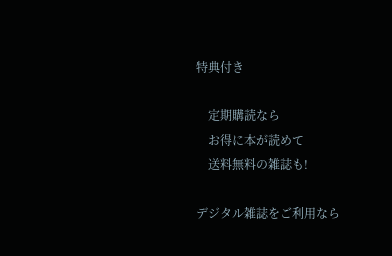特典付き

    定期購読なら
    お得に本が読めて
    送料無料の雑誌も!

デジタル雑誌をご利用なら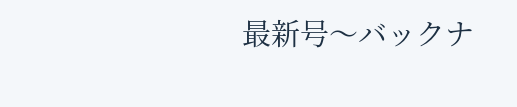最新号〜バックナ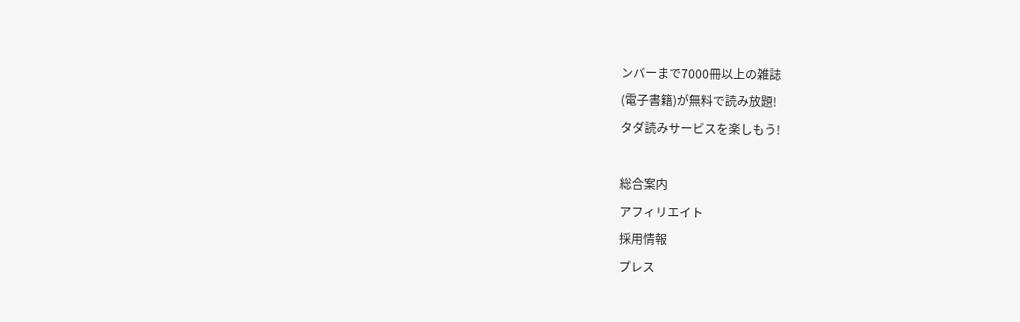ンバーまで7000冊以上の雑誌
(電子書籍)が無料で読み放題!
タダ読みサービスを楽しもう!

総合案内
アフィリエイト
採用情報
プレス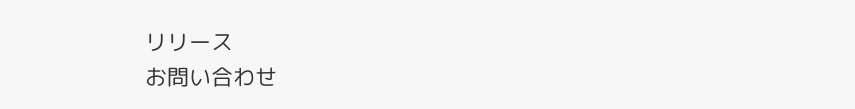リリース
お問い合わせ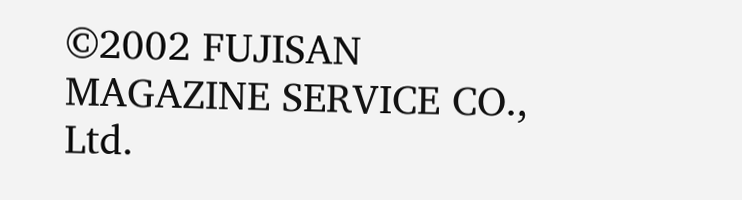©2002 FUJISAN MAGAZINE SERVICE CO., Ltd.